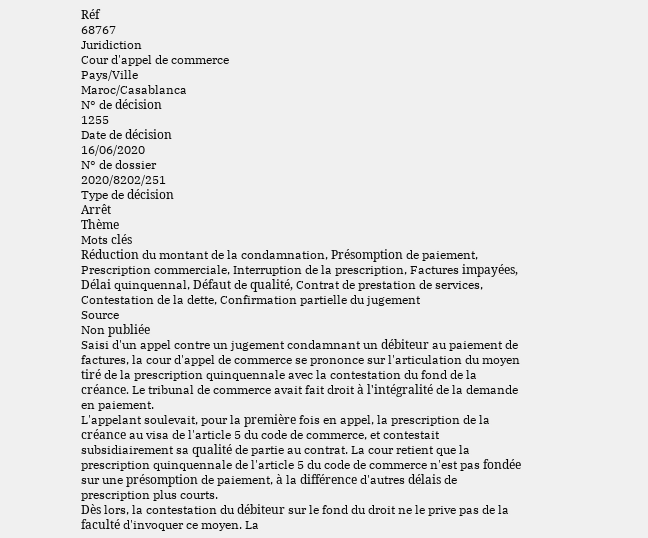Réf
68767
Juridiction
Cour d'appel de commerce
Pays/Ville
Maroc/Casablanca
N° de décision
1255
Date de décision
16/06/2020
N° de dossier
2020/8202/251
Type de décision
Arrêt
Thème
Mots clés
Réduction du montant de la condamnation, Présomption de paiement, Prescription commerciale, Interruption de la prescription, Factures impayées, Délai quinquennal, Défaut de qualité, Contrat de prestation de services, Contestation de la dette, Confirmation partielle du jugement
Source
Non publiée
Saisi d'un appel contre un jugement condamnant un débiteur au paiement de factures, la cour d'appel de commerce se prononce sur l'articulation du moyen tiré de la prescription quinquennale avec la contestation du fond de la créance. Le tribunal de commerce avait fait droit à l'intégralité de la demande en paiement.
L'appelant soulevait, pour la première fois en appel, la prescription de la créance au visa de l'article 5 du code de commerce, et contestait subsidiairement sa qualité de partie au contrat. La cour retient que la prescription quinquennale de l'article 5 du code de commerce n'est pas fondée sur une présomption de paiement, à la différence d'autres délais de prescription plus courts.
Dès lors, la contestation du débiteur sur le fond du droit ne le prive pas de la faculté d'invoquer ce moyen. La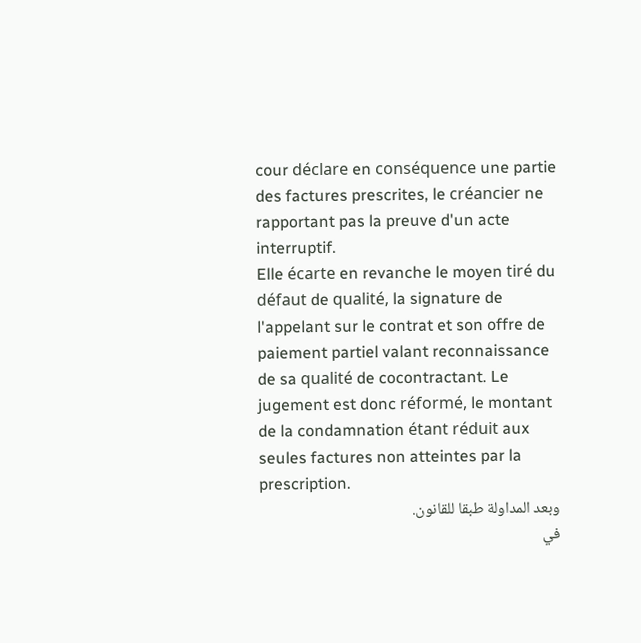cour déclare en conséquence une partie des factures prescrites, le créancier ne rapportant pas la preuve d'un acte interruptif.
Elle écarte en revanche le moyen tiré du défaut de qualité, la signature de l'appelant sur le contrat et son offre de paiement partiel valant reconnaissance de sa qualité de cocontractant. Le jugement est donc réformé, le montant de la condamnation étant réduit aux seules factures non atteintes par la prescription.
وبعد المداولة طبقا للقانون.
في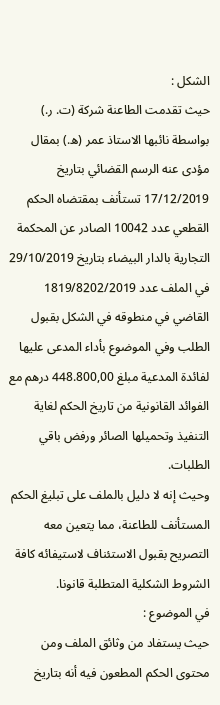الشكل :
حيث تقدمت الطاعنة شركة (ت. ر.) بواسطة نائبها الاستاذ عمر (ه.) بمقال مؤدى عنه الرسم القضائي بتاريخ 17/12/2019 تستأنف بمقتضاه الحكم القطعي عدد 10042 الصادر عن المحكمة التجارية بالدار البيضاء بتاريخ 29/10/2019 في الملف عدد 1819/8202/2019 القاضي في منطوقه في الشكل بقبول الطلب وفي الموضوع بأداء المدعى عليها لفائدة المدعية مبلغ 448.800,00 درهم مع الفوائد القانونية من تاريخ الحكم لغاية التنفيذ وتحميلها الصائر ورفض باقي الطلبات.
وحيث إنه لا دليل بالملف على تبليغ الحكم المستأنف للطاعنة، مما يتعين معه التصريح بقبول الاستئناف لاستيفائه كافة الشروط الشكلية المتطلبة قانونا.
في الموضوع :
حيث يستفاد من وثائق الملف ومن محتوى الحكم المطعون فيه أنه بتاريخ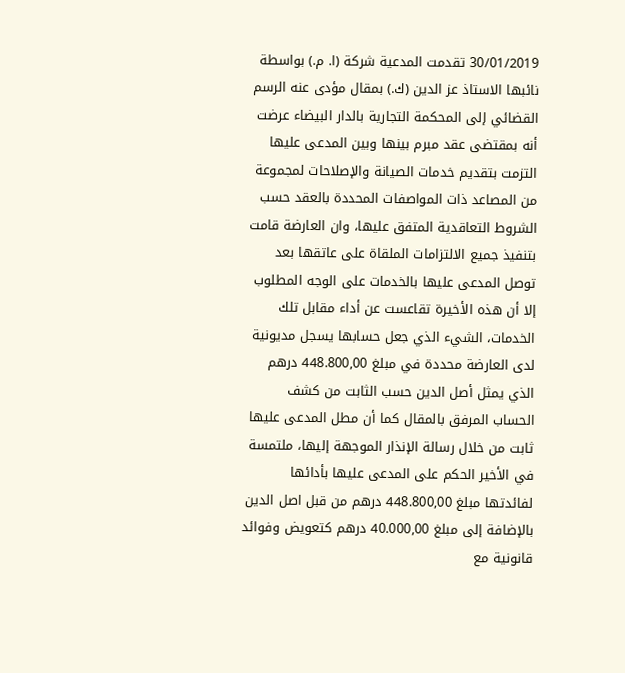30/01/2019 تقدمت المدعية شركة (ا. م.) بواسطة نائبها الاستاذ عز الدين (ك.) بمقال مؤدى عنه الرسم القضائي إلى المحكمة التجارية بالدار البيضاء عرضت أنه بمقتضى عقد مبرم بينها وبين المدعى عليها التزمت بتقديم خدمات الصيانة والإصلاحات لمجموعة من المصاعد ذات المواصفات المحددة بالعقد حسب الشروط التعاقدية المتفق عليها، وان العارضة قامت بتنفيذ جميع الالتزامات الملقاة على عاتقها بعد توصل المدعى عليها بالخدمات على الوجه المطلوب إلا أن هذه الأخيرة تقاعست عن أداء مقابل تلك الخدمات، الشيء الذي جعل حسابها يسجل مديونية لدى العارضة محددة في مبلغ 448.800,00 درهم الذي يمثل أصل الدين حسب الثابت من كشف الحساب المرفق بالمقال كما أن مطل المدعى عليها ثابت من خلال رسالة الإنذار الموجهة إليها، ملتمسة في الأخير الحكم على المدعى عليها بأدائها لفائدتها مبلغ 448.800,00 درهم من قبل اصل الدين بالإضافة إلى مبلغ 40.000,00 درهم كتعويض وفوائد قانونية مع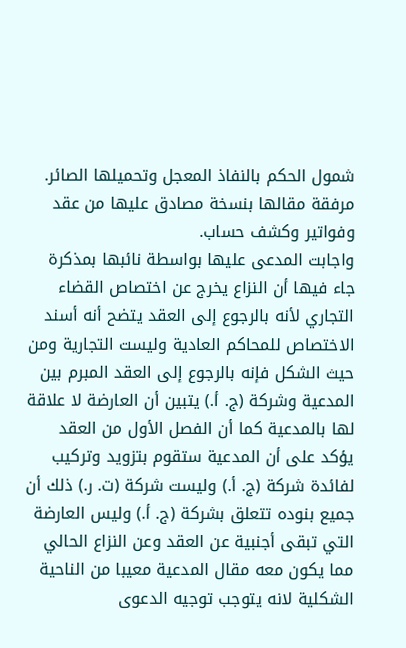شمول الحكم بالنفاذ المعجل وتحميلها الصائر. مرفقة مقالها بنسخة مصادق عليها من عقد وفواتير وكشف حساب.
واجابت المدعى عليها بواسطة نائبها بمذكرة جاء فيها أن النزاع يخرج عن اختصاص القضاء التجاري لأنه بالرجوع إلى العقد يتضح أنه أسند الاختصاص للمحاكم العادية وليست التجارية ومن حيث الشكل فإنه بالرجوع إلى العقد المبرم بين المدعية وشركة (ج. أ.) يتبين أن العارضة لا علاقة لها بالمدعية كما أن الفصل الأول من العقد يؤكد على أن المدعية ستقوم بتزويد وتركيب لفائدة شركة (ج. أ.) وليست شركة (ت. ر.) ذلك أن جميع بنوده تتعلق بشركة (ج. أ.) وليس العارضة التي تبقى أجنبية عن العقد وعن النزاع الحالي مما يكون معه مقال المدعية معيبا من الناحية الشكلية لانه يتوجب توجيه الدعوى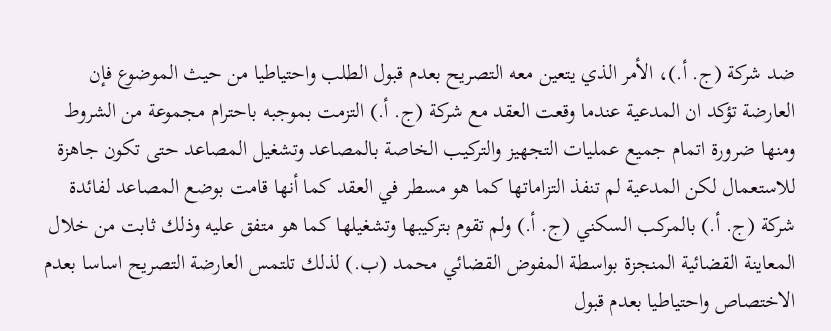ضد شركة (ج. أ.)، الأمر الذي يتعين معه التصريح بعدم قبول الطلب واحتياطيا من حيث الموضوع فإن العارضة تؤكد ان المدعية عندما وقعت العقد مع شركة (ج. أ.) التزمت بموجبه باحترام مجموعة من الشروط ومنها ضرورة اتمام جميع عمليات التجهيز والتركيب الخاصة بالمصاعد وتشغيل المصاعد حتى تكون جاهزة للاستعمال لكن المدعية لم تنفذ التزاماتها كما هو مسطر في العقد كما أنها قامت بوضع المصاعد لفائدة شركة (ج. أ.) بالمركب السكني (ج. أ.) ولم تقوم بتركيبها وتشغيلها كما هو متفق عليه وذلك ثابت من خلال المعاينة القضائية المنجزة بواسطة المفوض القضائي محمد (ب.) لذلك تلتمس العارضة التصريح اساسا بعدم الاختصاص واحتياطيا بعدم قبول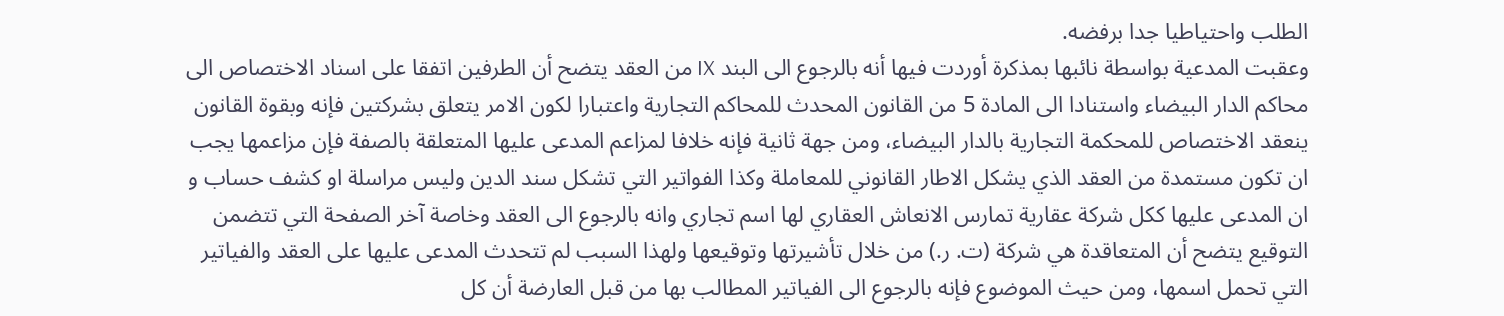الطلب واحتياطيا جدا برفضه.
وعقبت المدعية بواسطة نائبها بمذكرة أوردت فيها أنه بالرجوع الى البند IX من العقد يتضح أن الطرفين اتفقا على اسناد الاختصاص الى محاكم الدار البيضاء واستنادا الى المادة 5 من القانون المحدث للمحاكم التجارية واعتبارا لكون الامر يتعلق بشركتين فإنه وبقوة القانون ينعقد الاختصاص للمحكمة التجارية بالدار البيضاء، ومن جهة ثانية فإنه خلافا لمزاعم المدعى عليها المتعلقة بالصفة فإن مزاعمها يجب ان تكون مستمدة من العقد الذي يشكل الاطار القانوني للمعاملة وكذا الفواتير التي تشكل سند الدين وليس مراسلة او كشف حساب و ان المدعى عليها ككل شركة عقارية تمارس الانعاش العقاري لها اسم تجاري وانه بالرجوع الى العقد وخاصة آخر الصفحة التي تتضمن التوقيع يتضح أن المتعاقدة هي شركة (ت. ر.) من خلال تأشيرتها وتوقيعها ولهذا السبب لم تتحدث المدعى عليها على العقد والفياتير التي تحمل اسمها، ومن حيث الموضوع فإنه بالرجوع الى الفياتير المطالب بها من قبل العارضة أن كل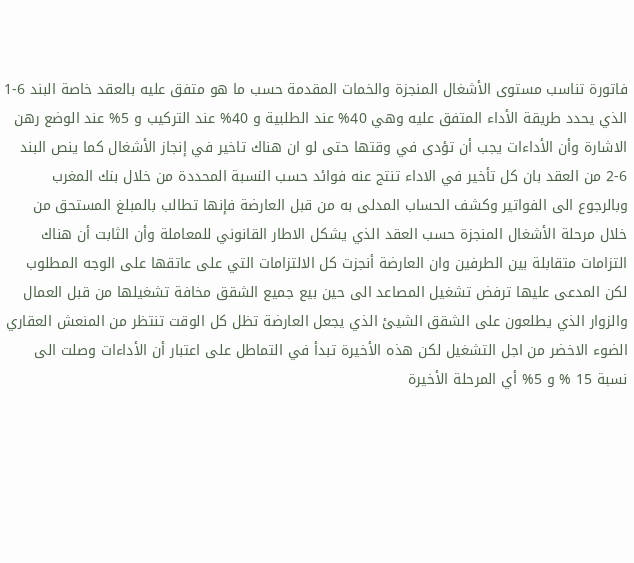فاتورة تناسب مستوى الأشغال المنجزة والخمات المقدمة حسب ما هو متفق عليه بالعقد خاصة البند 6-1 الذي يحدد طريقة الأداء المتفق عليه وهي 40% عند الطلبية و 40% عند التركيب و 5% عند الوضع رهن الاشارة وأن الأداءات يجب أن تؤدى في وقتها حتى لو ان هناك تاخير في إنجاز الأشغال كما ينص البند 6-2 من العقد بان كل تأخير في الاداء تنتج عنه فوائد حسب النسبة المحددة من خلال بنك المغرب وبالرجوع الى الفواتير وكشف الحساب المدلى به من قبل العارضة فإنها تطالب بالمبلغ المستحق من خلال مرحلة الأشغال المنجزة حسب العقد الذي يشكل الاطار القانوني للمعاملة وأن الثابت أن هناك التزامات متقابلة بين الطرفين وان العارضة أنجزت كل الالتزامات التي على عاتقها على الوجه المطلوب لكن المدعى عليها ترفض تشغيل المصاعد الى حين بيع جميع الشقق مخافة تشغيلها من قبل العمال والزوار الذي يطلعون على الشقق الشيئ الذي يجعل العارضة تظل كل الوقت تنتظر من المنعش العقاري الضوء الاخضر من اجل التشغيل لكن هذه الأخيرة تبدأ في التماطل على اعتبار أن الأداءات وصلت الى نسبة 15 % و 5% أي المرحلة الأخيرة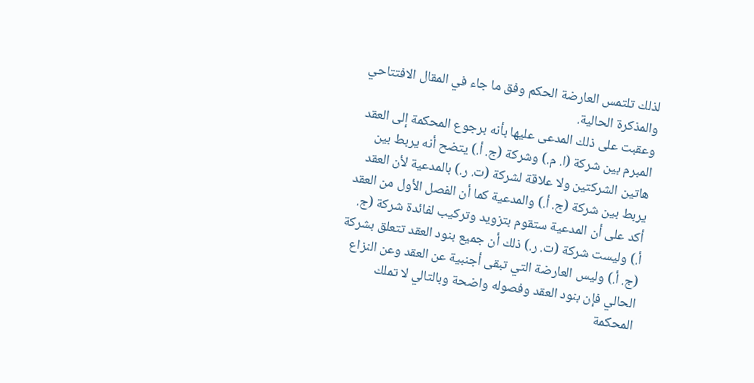لذلك تلتمس العارضة الحكم وفق ما جاء في المقال الافتتاحي والمذكرة الحالية.
وعقبت على ذلك المدعى عليها بأنه برجوع المحكمة إلى العقد المبرم بين شركة (ا. م.) وشركة (ج. أ.) يتضح أنه يربط بين هاتين الشركتين ولا علاقة لشركة (ت. ر.) بالمدعية لأن العقد يربط بين شركة (ج. أ.) والمدعية كما أن الفصل الأول من العقد أكد على أن المدعية ستقوم بتزويد وتركيب لفائدة شركة (ج. أ.) وليست شركة (ت. ر.) ذلك أن جميع بنود العقد تتعلق بشركة (ج. أ.) وليس العارضة التي تبقى أجنبية عن العقد وعن النزاع الحالي فإن بنود العقد وفصوله واضحة وبالتالي لا تملك المحكمة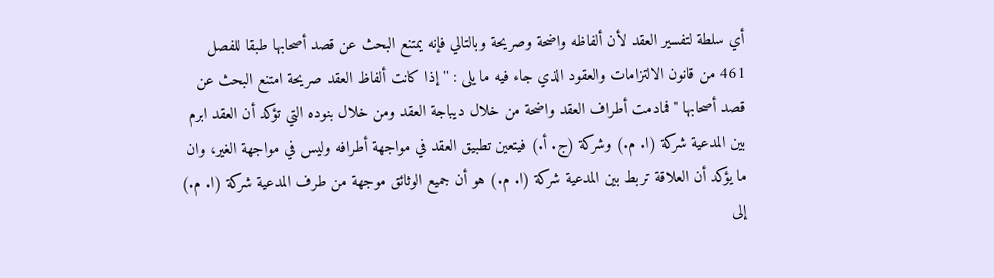أي سلطة لتفسير العقد لأن ألفاظه واضحة وصريحة وبالتالي فإنه يمتنع البحث عن قصد أصحابها طبقا للفصل 461 من قانون الالتزامات والعقود الذي جاء فيه ما يلی : '' إذا كانت ألفاظ العقد صريحة امتنع البحث عن قصد أصحابها ''فمادمت أطراف العقد واضحة من خلال ديباجة العقد ومن خلال بنوده التي تؤكد أن العقد ابرم بين المدعية شركة (ا. م.) وشركة (ج. أ.) فيتعين تطبيق العقد في مواجهة أطرافه وليس في مواجهة الغير، وان ما يؤكد أن العلاقة تربط بين المدعية شركة (ا. م.) هو أن جميع الوثائق موجهة من طرف المدعية شركة (ا. م.) إلى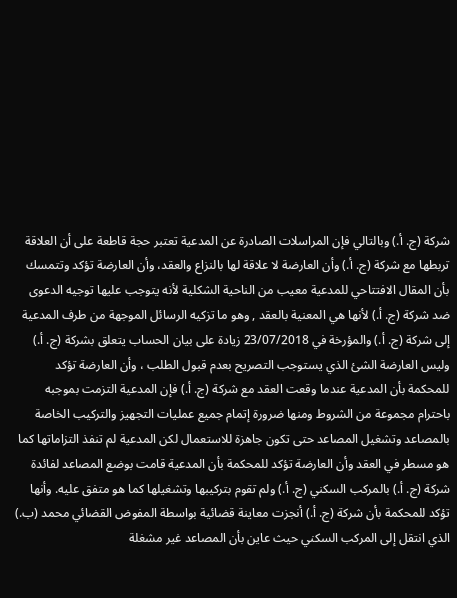شركة (ج. أ.) وبالتالي فإن المراسلات الصادرة عن المدعية تعتبر حجة قاطعة على أن العلاقة تربطها مع شركة (ج. أ.) وأن العارضة لا علاقة لها بالنزاع والعقد، وأن العارضة تؤكد وتتمسك بأن المقال الافتتاحي للمدعية معيب من الناحية الشكلية لأنه يتوجب عليها توجيه الدعوى ضد شركة (ج. أ.) لأنها هي المعنية بالعقد , وهو ما تزكيه الرسائل الموجهة من طرف المدعية إلى شركة (ج. أ.) والمؤرخة في 23/07/2018 زيادة على بيان الحساب يتعلق بشركة (ج. أ.) وليس العارضة الشئ الذي يستوجب التصريح بعدم قبول الطلب ، وأن العارضة تؤكد للمحكمة بأن المدعية عندما وقعت العقد مع شركة (ج. أ.) فإن المدعية التزمت بموجبه باحترام مجموعة من الشروط ومنها ضرورة إتمام جميع عمليات التجهيز والتركيب الخاصة بالمصاعد وتشغيل المصاعد حتى تكون جاهزة للاستعمال لكن المدعية لم تنفذ التزاماتها كما هو مسطر في العقد وأن العارضة تؤكد للمحكمة بأن المدعية قامت بوضع المصاعد لفائدة شركة (ج. أ.) بالمركب السكني (ج. أ.) ولم تقوم بتركيبها وتشغيلها كما هو متفق عليه. وأنها تؤكد للمحكمة بأن شركة (ج. أ.) أنجزت معاينة قضائية بواسطة المفوض القضائي محمد (ب.) الذي انتقل إلى المركب السكني حيث عاين بأن المصاعد غير مشغلة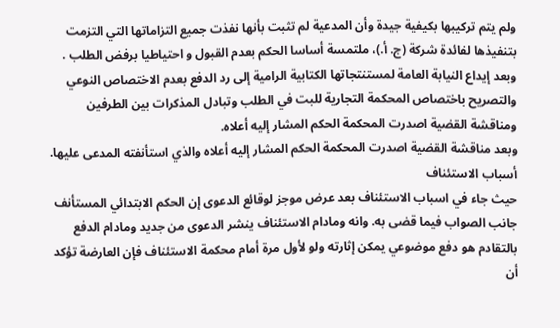ولم يتم تركيبها بكيفية جيدة وأن المدعية لم تثبت بأنها نفذت جميع التزاماتها التي التزمت بتنفيذها لفائدة شركة (ج. أ.)، ملتمسة أساسا الحكم بعدم القبول و احتياطيا برفض الطلب .
وبعد إيداع النيابة العامة لمستنتجاتها الكتابية الرامية إلى رد الدفع بعدم الاختصاص النوعي والتصريح باختصاص المحكمة التجارية للبت في الطلب وتبادل المذكرات بين الطرفين ومناقشة القضية اصدرت المحكمة الحكم المشار إليه أعلاه.
وبعد مناقشة القضية اصدرت المحكمة الحكم المشار إليه أعلاه والذي استأنفته المدعى عليها.
أسباب الاستئناف
حيث جاء في اسباب الاستئناف بعد عرض موجز لوقائع الدعوى إن الحكم الابتدائي المستأنف جانب الصواب فيما قضى به. وانه ومادام الاستئناف ينشر الدعوى من جديد ومادام الدفع بالتقادم هو دفع موضوعي يمكن إثارته ولو لأول مرة أمام محكمة الاستئناف فإن العارضة تؤكد أن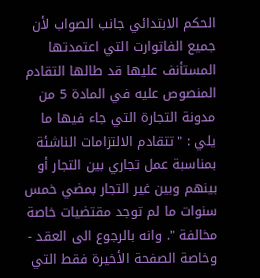الحكم الابتدائي جانب الصواب لأن جميع الفاتوارت التي اعتمدتها المستأنف عليها قد طالها التقادم المنصوص عليه في المادة 5 من مدونة التجارة التي جاء فيها ما يلي : "تتقادم الالتزامات الناشئة بمناسبة عمل تجاري بين التجار أو بينهم وبين غير التجار بمضي خمس سنوات ما لم توجد مقتضيات خاصة مخالفة ". وانه بالرجوع الى العقد - وخاصة الصفحة الأخيرة فقط التي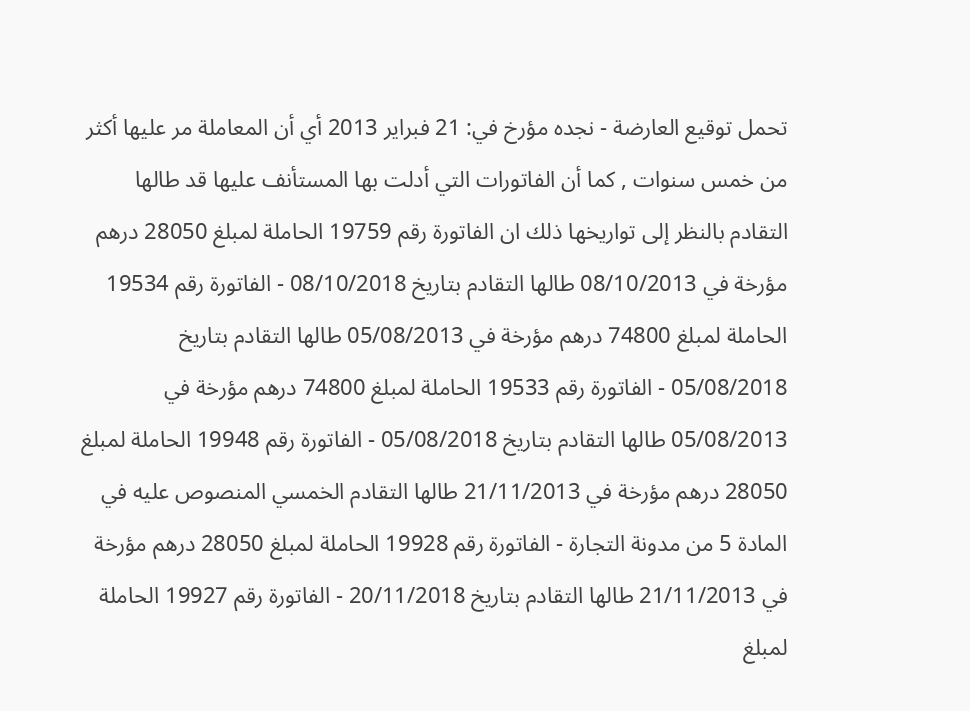تحمل توقيع العارضة - نجده مؤرخ في: 21 فبراير 2013 أي أن المعاملة مر عليها أكثر من خمس سنوات , كما أن الفاتورات التي أدلت بها المستأنف عليها قد طالها التقادم بالنظر إلى تواريخها ذلك ان الفاتورة رقم 19759 الحاملة لمبلغ 28050 درهم مؤرخة في 08/10/2013 طالها التقادم بتاريخ 08/10/2018 - الفاتورة رقم 19534 الحاملة لمبلغ 74800 درهم مؤرخة في 05/08/2013 طالها التقادم بتاريخ 05/08/2018 - الفاتورة رقم 19533 الحاملة لمبلغ 74800 درهم مؤرخة في 05/08/2013 طالها التقادم بتاريخ 05/08/2018 - الفاتورة رقم 19948 الحاملة لمبلغ 28050 درهم مؤرخة في 21/11/2013 طالها التقادم الخمسي المنصوص عليه في المادة 5 من مدونة التجارة - الفاتورة رقم 19928 الحاملة لمبلغ 28050 درهم مؤرخة في 21/11/2013 طالها التقادم بتاريخ 20/11/2018 - الفاتورة رقم 19927 الحاملة لمبلغ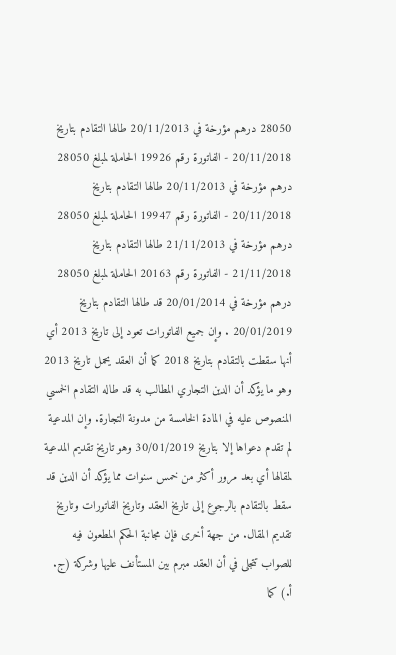28050 درهم مؤرخة في 20/11/2013 طالها التقادم بتاريخ 20/11/2018 - الفاتورة رقم 19926 الحاملة لمبلغ 28050 درهم مؤرخة في 20/11/2013 طالها التقادم بتاريخ 20/11/2018 - الفاتورة رقم 19947 الحاملة لمبلغ 28050 درهم مؤرخة في 21/11/2013 طالها التقادم بتاريخ 21/11/2018 - الفاتورة رقم 20163 الحاملة لمبلغ 28050 درهم مؤرخة في 20/01/2014 قد طالها التقادم بتاريخ 20/01/2019 . وإن جميع الفاتورات تعود إلى تاريخ 2013 أي أنها سقطت بالتقادم بتاريخ 2018 كما أن العقد يحمل تاريخ 2013 وهو ما يؤكد أن الدين التجاري المطالب به قد طاله التقادم الخمسي المنصوص عليه في المادة الخامسة من مدونة التجارة. وإن المدعية لم تقدم دعواها إلا بتاريخ 30/01/2019 وهو تاريخ تقديم المدعية لمقالها أي بعد مرور أكثر من خمس سنوات مما يؤكد أن الدين قد سقط بالتقادم بالرجوع إلى تاريخ العقد وتاريخ الفاتورات وتاريخ تقديم المقال. من جهة أخرى فإن مجانبة الحكم المطعون فيه للصواب تتجلى في أن العقد مبرم بين المستأنف عليها وشركة (ج. أ.) كما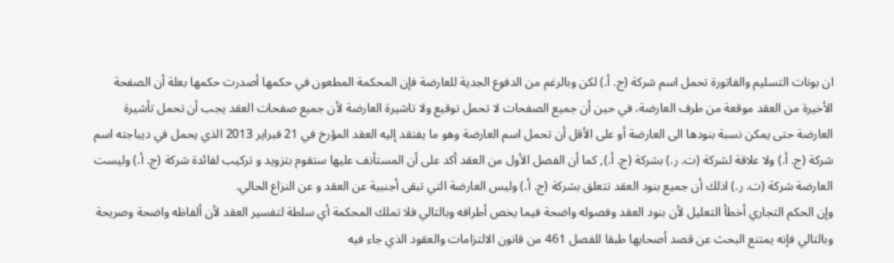ان بونات التسليم والفاتورة تحمل اسم شركة (ج. أ.) لكن وبالرغم من الدفوع الجدية للعارضة فإن المحكمة المطعون في حكمها أصدرت حكمها بعلة أن الصفحة الأخيرة من العقد موقعة من طرف العارضة، في حين أن جميع الصفحات لا تحمل توقيع ولا تاشيرة العارضة لأن جميع صفحات العقد يجب أن تحمل تأشيرة العارضة حتى يمكن نسبة بنودها الى العارضة أو على الأقل أن تحمل اسم العارضة وهو ما يفتقد إليه العقد المؤرخ في 21 فبراير 2013 الذي يحمل في دیباجته اسم شركة (ج. أ.) ولا علاقة لشركة (ت. ر.) بشركة (ج. أ.), كما أن الفصل الأول من العقد أكد على أن المستأنف عليها ستقوم بتزويد و ترکیب لفائدة شركة (ج. أ.) وليست العارضة شركة (ت. ر.) اذلك أن جميع بنود العقد تتعلق بشركة (ج. أ.) وليس العارضة التي تبقى أجنبية عن العقد و عن النزاع الحالي.
وإن الحكم التجاري أخطأ التعليل لأن بنود العقد وفصوله واضحة فيما يخص أطرافه وبالتالي فلا تملك المحكمة أي سلطة لتفسير العقد لأن ألفاظه واضحة وصريحة وبالتالي فإنه يمتنع البحث عن قصد أصحابها طبقا للفصل 461 من قانون الالتزامات والعقود الذي جاء فيه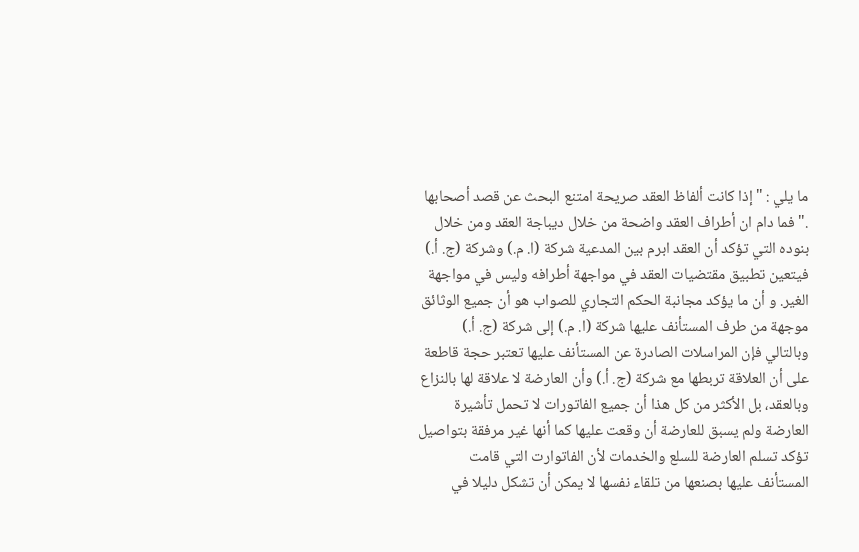ما يلي : "إذا كانت ألفاظ العقد صريحة امتنع البحث عن قصد أصحابها ." فما دام ان أطراف العقد واضحة من خلال دیباجة العقد ومن خلال بنوده التي تؤكد أن العقد ابرم بين المدعية شركة (ا. م.) وشركة (ج. أ.) فيتعين تطبيق مقتضيات العقد في مواجهة أطرافه وليس في مواجهة الغير. و أن ما يؤكد مجانبة الحكم التجاري للصواب هو أن جميع الوثائق موجهة من طرف المستأنف عليها شركة (ا. م.) إلى شركة (ج. أ.) وبالتالي فإن المراسلات الصادرة عن المستأنف عليها تعتبر حجة قاطعة على أن العلاقة تربطها مع شركة (ج. أ.) وأن العارضة لا علاقة لها بالنزاع وبالعقد، بل الأكثر من كل هذا أن جميع الفاتورات لا تحمل تأشيرة العارضة ولم يسبق للعارضة أن وقعت عليها كما أنها غير مرفقة بتواصيل تؤكد تسلم العارضة للسلع والخدمات لأن الفاتوارت التي قامت المستأنف عليها بصنعها من تلقاء نفسها لا يمكن أن تشكل دليلا في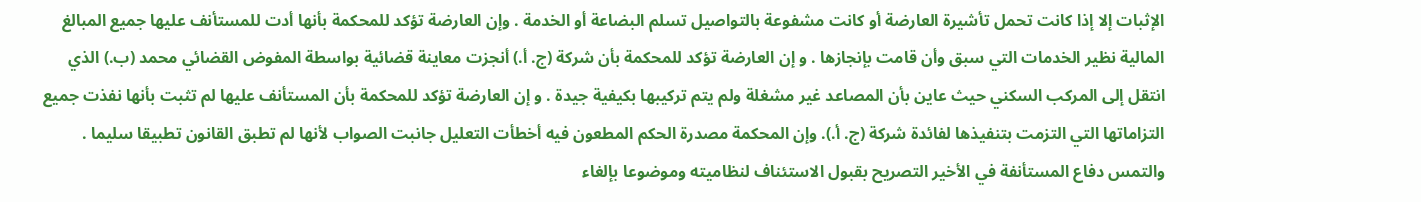الإثبات إلا إذا كانت تحمل تأشيرة العارضة أو كانت مشفوعة بالتواصيل تسلم البضاعة أو الخدمة . وإن العارضة تؤكد للمحكمة بأنها أدت للمستأنف عليها جميع المبالغ المالية نظير الخدمات التي سبق وأن قامت بإنجازها . و إن العارضة تؤكد للمحكمة بأن شركة (ج. أ.) أنجزت معاينة قضائية بواسطة المفوض القضائي محمد (ب.) الذي انتقل إلى المركب السكني حيث عاين بأن المصاعد غير مشغلة ولم يتم تركيبها بكيفية جيدة . و إن العارضة تؤكد للمحكمة بأن المستأنف عليها لم تثبت بأنها نفذت جميع التزاماتها التي التزمت بتنفيذها لفائدة شركة (ج. أ.). وإن المحكمة مصدرة الحكم المطعون فيه أخطأت التعليل جانبت الصواب لأنها لم تطبق القانون تطبيقا سليما .
والتمس دفاع المستأنفة في الأخير التصريح بقبول الاستئناف لنظاميته وموضوعا بإلغاء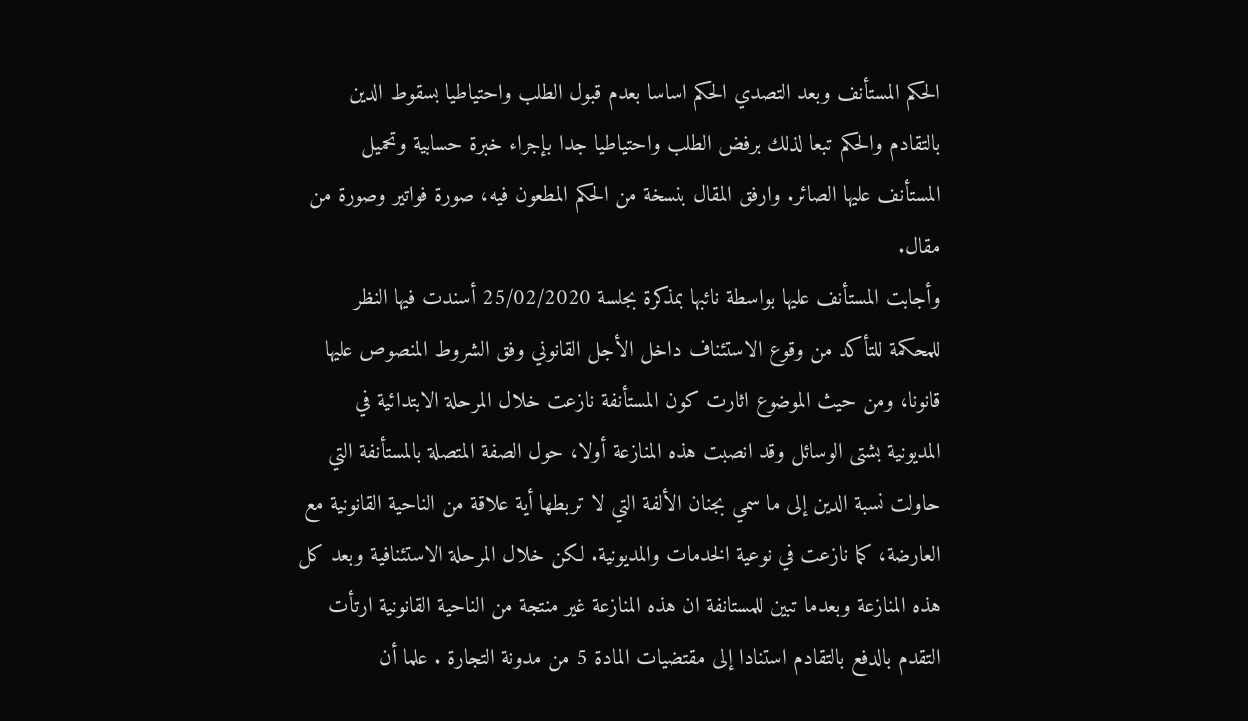الحكم المستأنف وبعد التصدي الحكم اساسا بعدم قبول الطلب واحتياطيا بسقوط الدين بالتقادم والحكم تبعا لذلك برفض الطلب واحتياطيا جدا بإجراء خبرة حسابية وتحميل المستأنف عليها الصائر. وارفق المقال بنسخة من الحكم المطعون فيه، صورة فواتير وصورة من مقال.
وأجابت المستأنف عليها بواسطة نائبها بمذكرة بجلسة 25/02/2020 أسندت فيها النظر للمحكمة للتأكد من وقوع الاستئناف داخل الأجل القانوني وفق الشروط المنصوص عليها قانونا، ومن حيث الموضوع اثارت كون المستأنفة نازعت خلال المرحلة الابتدائية في المديونية بشتى الوسائل وقد انصبت هذه المنازعة أولا، حول الصفة المتصلة بالمستأنفة التي حاولت نسبة الدين إلى ما سمي بجنان الألفة التي لا تربطها أية علاقة من الناحية القانونية مع العارضة، كما نازعت في نوعية الخدمات والمديونية. لكن خلال المرحلة الاستئنافية وبعد كل هذه المنازعة وبعدما تبين للمستانفة ان هذه المنازعة غیر منتجة من الناحية القانونية ارتأت التقدم بالدفع بالتقادم استنادا إلى مقتضيات المادة 5 من مدونة التجارة . علما أن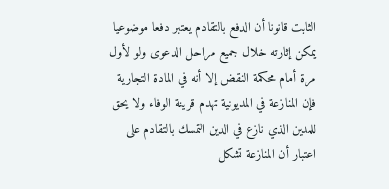الثابت قانونا أن الدفع بالتقادم يعتبر دفعا موضوعيا يمكن إثارته خلال جميع مراحل الدعوى ولو لأول مرة أمام محكمة النقض إلا أنه في المادة التجارية فإن المنازعة في المديونية تهدم قرينة الوفاء ولا يحق للمدين الذي نازع في الدين التمسك بالتقادم على اعتبار أن المنازعة تشكل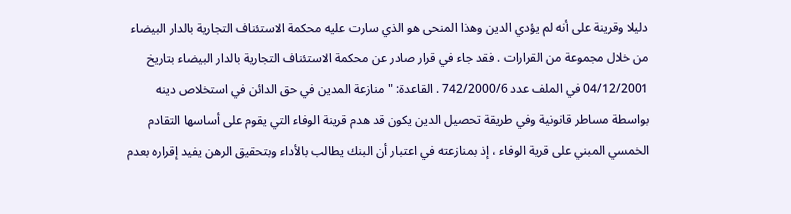دلیلا وقرينة على أنه لم يؤدي الدين وهذا المنحى هو الذي سارت عليه محكمة الاستئناف التجارية بالدار البيضاء من خلال مجموعة من القرارات . فقد جاء في قرار صادر عن محكمة الاستئناف التجارية بالدار البيضاء بتاريخ 04/12/2001 في الملف عدد 742/2000/6 . القاعدة: "منازعة المدين في حق الدائن في استخلاص دينه بواسطة مساطر قانونية وفي طريقة تحصيل الدین یكون قد هدم قرينة الوفاء التي يقوم على أساسها التقادم الخمسي المبني على قرية الوفاء ، إذ بمنازعته في اعتبار أن البنك يطالب بالأداء وبتحقيق الرهن يفيد إقراره بعدم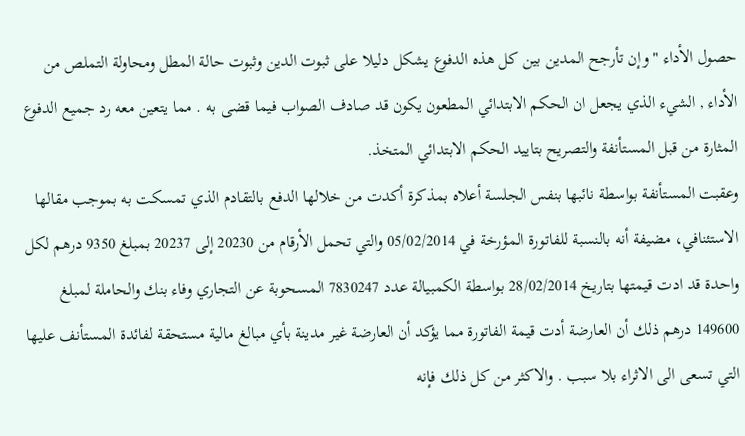حصول الأداء " وإن تأرجح المدين بين كل هذه الدفوع يشكل دليلا على ثبوت الدين وثبوت حالة المطل ومحاولة التملص من الأداء , الشيء الذي يجعل ان الحكم الابتدائي المطعون يكون قد صادف الصواب فيما قضی به . مما يتعين معه رد جميع الدفوع المثارة من قبل المستأنفة والتصريح بتاييد الحكم الابتدائي المتخذ.
وعقبت المستأنفة بواسطة نائبها بنفس الجلسة أعلاه بمذكرة أكدت من خلالها الدفع بالتقادم الذي تمسكت به بموجب مقالها الاستئنافي، مضيفة أنه بالنسبة للفاتورة المؤرخة في 05/02/2014 والتي تحمل الأرقام من 20230 إلى 20237 بمبلغ 9350 درهم لكل واحدة قد ادت قيمتها بتاريخ 28/02/2014 بواسطة الكمبيالة عدد 7830247 المسحوبة عن التجاري وفاء بنك والحاملة لمبلغ 149600 درهم ذلك أن العارضة أدت قيمة الفاتورة مما يؤكد أن العارضة غير مدينة بأي مبالغ مالية مستحقة لفائدة المستأنف عليها التي تسعى الى الاثراء بلا سبب . والاكثر من كل ذلك فإنه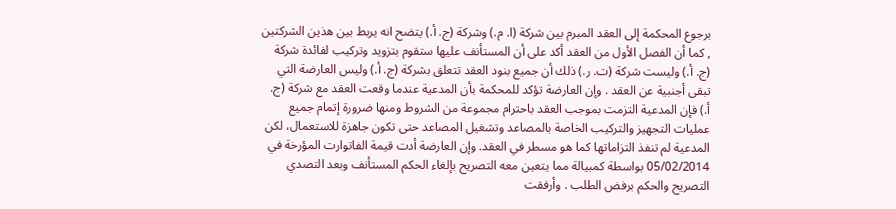برجوع المحكمة إلى العقد المبرم بين شركة (ا. م.) وشركة (ج. أ.) يتضح انه يربط بين هذين الشركتين , كما أن الفصل الأول من العقد أكد على أن المستأنف عليها ستقوم بتزويد وتركيب لفائدة شركة (ج. أ.) وليست شركة (ت. ر.) ذلك أن جميع بنود العقد تتعلق بشركة (ج. أ.) وليس العارضة التي تبقى أجنبية عن العقد . وإن العارضة تؤكد للمحكمة بأن المدعية عندما وقعت العقد مع شركة (ج. أ.) فإن المدعية التزمت بموجب العقد باحترام مجموعة من الشروط ومنها ضرورة إتمام جميع عمليات التجهيز والتركيب الخاصة بالمصاعد وتشغيل المصاعد حتى تكون جاهزة للاستعمال، لكن المدعية لم تنفذ التزاماتها كما هو مسطر في العقد. وإن العارضة أدت قيمة الفاتوارت المؤرخة في 05/02/2014 بواسطة كمبيالة مما يتعين معه التصريح بإلغاء الحكم المستأنف وبعد التصدي التصريح والحكم برفض الطلب . وأرفقت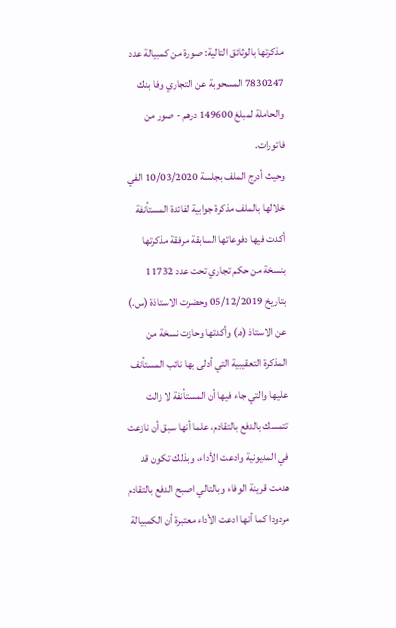مذكرتها بالوثائق التالية: صورة من كمبيالة عدد 7830247 المسحوبة عن التجاري وفا بنك والحاملة لمبلغ 149600 درهم - صور من فاتورات.
وحيث أدرج الملف بجلسة 10/03/2020 الفي خلالها بالملف مذكرة جوابية لفائدة المستأنفة أكدت فيها دفوعاتها السابقة مرفقة مذكرتها بنسخة من حكم تجاري تحت عدد 11732 بتاريخ 05/12/2019 وحضرت الاستاذة (س.) عن الاستاذ (ه.) وأكدتها وحازت نسخة من المذكرة التعقيبية التي أدلى بها نائب المستأنف عليها والتي جاء فيها أن المستأنفة لا زالت تتمسك بالدفع بالتقادم، علما أنها سبق أن نازعت في المديونية وادعت الأداء، وبذلك تكون قد هدمت قرينة الوفاء وبالتالي اصبح الدفع بالتقادم مردودا كما أنها ادعت الأداء معتبرة أن الكمبيالة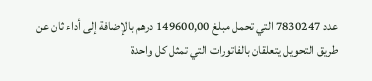عدد 7830247 التي تحمل مبلغ 149600,00 درهم بالإضافة إلى أداء ثان عن طريق التحويل يتعلقان بالفاتورات التي تمثل كل واحدة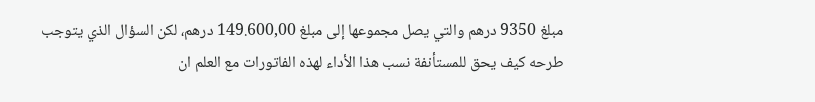مبلغ 9350 درهم والتي يصل مجموعها إلى مبلغ 149.600,00 درهم، لكن السؤال الذي يتوجب طرحه كيف يحق للمستأنفة نسب هذا الأداء لهذه الفاتورات مع العلم ان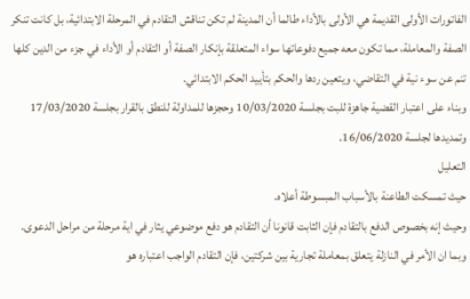الفاتورات الأولى القديمة هي الأولى بالأداء طالما أن المدينة لم تكن تناقش التقادم في المرحلة الابتدائية، بل كانت تنكر الصفة والمعاملة، مما تكون معه جميع دفوعاتها سواء المتعلقة بإنكار الصفة أو التقادم أو الأداء في جزء من الدين كلها تنم عن سوء نية في التقاضي، ويتعين ردها والحكم بتأييد الحكم الابتدائي.
وبناء على اعتبار القضية جاهزة للبت بجلسة 10/03/2020 وحجزها للمداولة للنطق بالقرار بجلسة 17/03/2020 وتمديدها لجلسة 16/06/2020.
التعليل
حيث تمسكت الطاعنة بالأسباب المبسوطة أعلاه.
وحيث إنه بخصوص الدفع بالتقادم فإن الثابت قانونا أن التقادم هو دفع موضوعي يثار في اية مرحلة من مراحل الدعوى. وبما ان الأمر في النازلة يتعلق بمعاملة تجارية بين شركتين، فإن التقادم الواجب اعتباره هو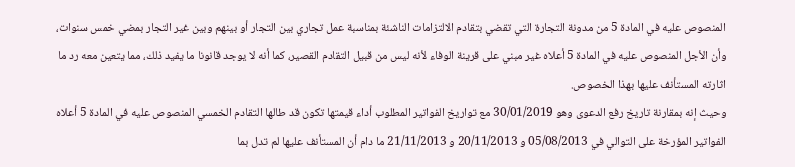المنصوص عليه في المادة 5 من مدونة التجارة التي تقضي بتقادم الالتزامات الناشئة بمناسبة عمل تجاري بين التجار أو بينهم وبين غير التجار بمضي خمس سنوات، وأن الأجل المنصوص عليه في المادة 5 أعلاه غير مبني على قرينة الوفاء لأنه ليس من قبيل التقادم القصير، كما أنه لا يوجد قانونا ما يفيد ذلك، مما يتعين معه رد ما اثارته المستأنف عليها بهذا الخصوص.
وحيث إنه بمقارنة تاريخ رفع الدعوى وهو 30/01/2019 مع تواريخ الفواتير المطلوب أداء قيمتها تكون قد طالها التقادم الخمسي المنصوص عليه في المادة 5 أعلاه الفواتير المؤرخة على التوالي في 05/08/2013 و 20/11/2013 و 21/11/2013 ما دام أن المستأنف عليها لم تدل بما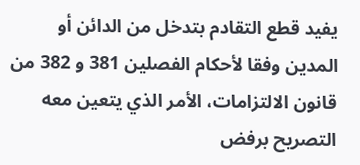يفيد قطع التقادم بتدخل من الدائن أو المدين وفقا لأحكام الفصلين 381 و 382 من قانون الالتزامات، الأمر الذي يتعين معه التصريح برفض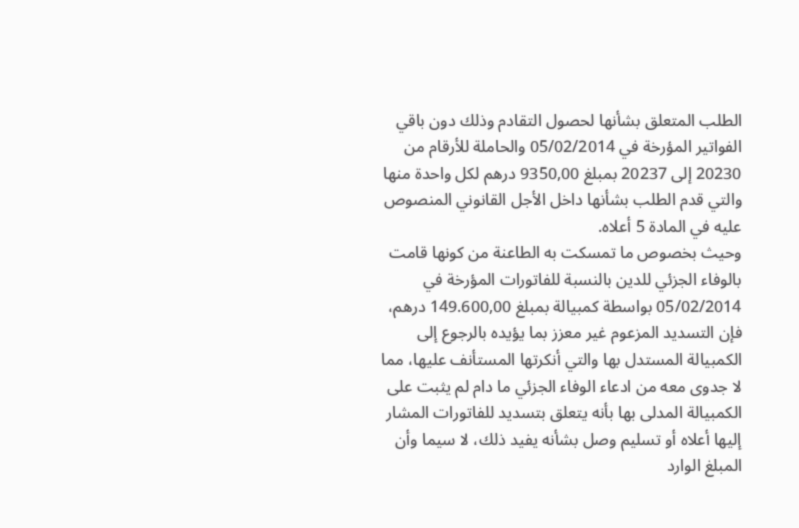الطلب المتعلق بشأنها لحصول التقادم وذلك دون باقي الفواتير المؤرخة في 05/02/2014 والحاملة للأرقام من 20230 إلى 20237 بمبلغ 9350,00 درهم لكل واحدة منها والتي قدم الطلب بشأنها داخل الأجل القانوني المنصوص عليه في المادة 5 أعلاه.
وحيث بخصوص ما تمسكت به الطاعنة من كونها قامت بالوفاء الجزئي للدين بالنسبة للفاتورات المؤرخة في 05/02/2014 بواسطة كمبيالة بمبلغ 149.600,00 درهم، فإن التسديد المزعوم غير معزز بما يؤيده بالرجوع إلى الكمبيالة المستدل بها والتي أنكرتها المستأنف عليها، مما لا جدوى معه من ادعاء الوفاء الجزئي ما دام لم يثبت على الكمبيالة المدلى بها بأنه يتعلق بتسديد للفاتورات المشار إليها أعلاه أو تسليم وصل بشأنه يفيد ذلك، لا سيما وأن المبلغ الوارد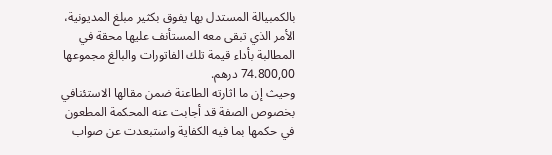بالكمبيالة المستدل بها يفوق بكثير مبلغ المديونية، الأمر الذي تبقى معه المستأنف عليها محقة في المطالبة بأداء قيمة تلك الفاتورات والبالغ مجموعها 74.800,00 درهم.
وحيث إن ما اثارته الطاعنة ضمن مقالها الاستئنافي بخصوص الصفة قد أجابت عنه المحكمة المطعون في حكمها بما فيه الكفاية واستبعدت عن صواب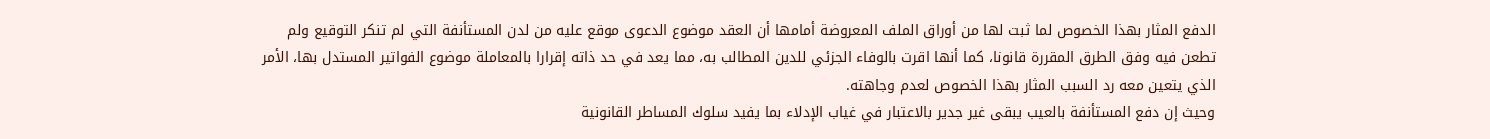الدفع المثار بهذا الخصوص لما ثبت لها من أوراق الملف المعروضة أمامها أن العقد موضوع الدعوى موقع عليه من لدن المستأنفة التي لم تنكر التوقيع ولم تطعن فيه وفق الطرق المقررة قانونا، كما أنها اقرت بالوفاء الجزئي للدين المطالب به، مما يعد في حد ذاته إقرارا بالمعاملة موضوع الفواتير المستدل بها، الأمر الذي يتعين معه رد السبب المثار بهذا الخصوص لعدم وجاهته.
وحيث إن دفع المستأنفة بالعيب يبقى غير جدير بالاعتبار في غياب الإدلاء بما يفيد سلوك المساطر القانونية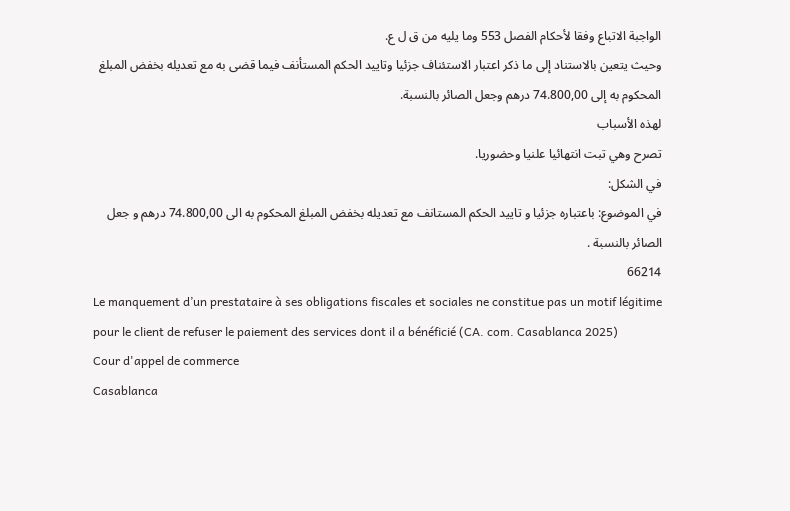الواجبة الاتباع وفقا لأحكام الفصل 553 وما يليه من ق ل ع.
وحيث يتعين بالاستناد إلى ما ذكر اعتبار الاستئناف جزئيا وتاييد الحكم المستأنف فيما قضى به مع تعديله بخفض المبلغ المحكوم به إلى 74.800,00 درهم وجعل الصائر بالنسبة.
لهذه الأسباب
تصرح وهي تبت انتهائيا علنيا وحضوريا.
في الشكل:
في الموضوع: باعتباره جزئيا و تاييد الحكم المستانف مع تعديله بخفض المبلغ المحكوم به الى 74.800,00 درهم و جعل الصائر بالنسبة .
66214
Le manquement d’un prestataire à ses obligations fiscales et sociales ne constitue pas un motif légitime pour le client de refuser le paiement des services dont il a bénéficié (CA. com. Casablanca 2025)
Cour d'appel de commerce
Casablanca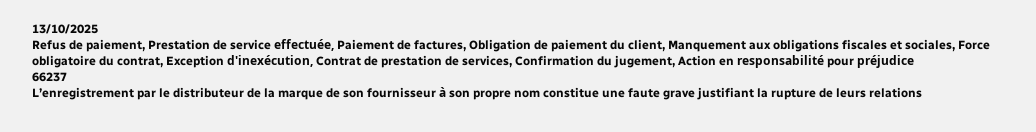13/10/2025
Refus de paiement, Prestation de service effectuée, Paiement de factures, Obligation de paiement du client, Manquement aux obligations fiscales et sociales, Force obligatoire du contrat, Exception d'inexécution, Contrat de prestation de services, Confirmation du jugement, Action en responsabilité pour préjudice
66237
L’enregistrement par le distributeur de la marque de son fournisseur à son propre nom constitue une faute grave justifiant la rupture de leurs relations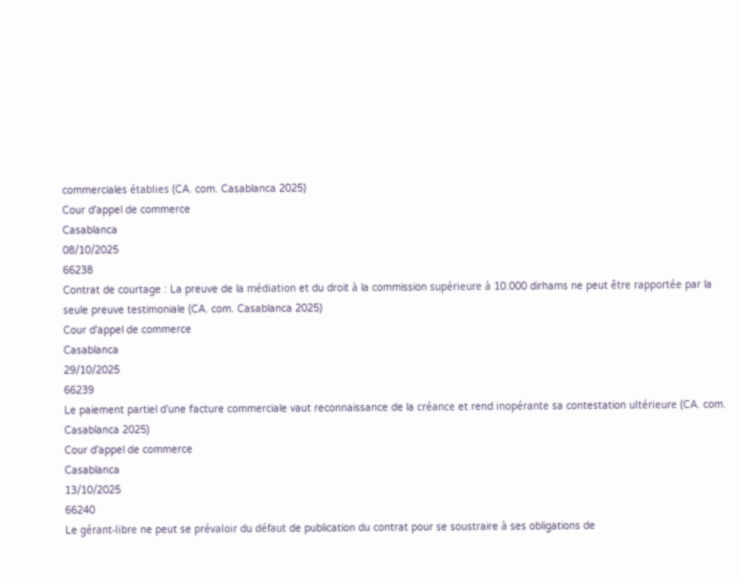commerciales établies (CA. com. Casablanca 2025)
Cour d'appel de commerce
Casablanca
08/10/2025
66238
Contrat de courtage : La preuve de la médiation et du droit à la commission supérieure à 10.000 dirhams ne peut être rapportée par la seule preuve testimoniale (CA. com. Casablanca 2025)
Cour d'appel de commerce
Casablanca
29/10/2025
66239
Le paiement partiel d’une facture commerciale vaut reconnaissance de la créance et rend inopérante sa contestation ultérieure (CA. com. Casablanca 2025)
Cour d'appel de commerce
Casablanca
13/10/2025
66240
Le gérant-libre ne peut se prévaloir du défaut de publication du contrat pour se soustraire à ses obligations de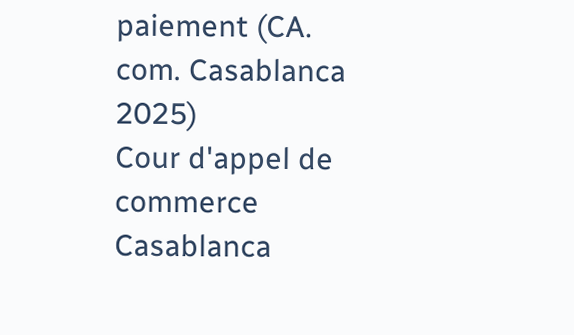paiement (CA. com. Casablanca 2025)
Cour d'appel de commerce
Casablanca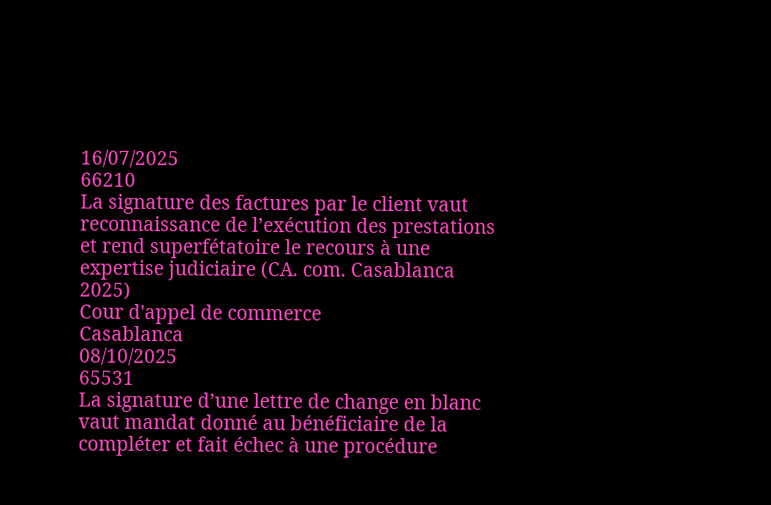16/07/2025
66210
La signature des factures par le client vaut reconnaissance de l’exécution des prestations et rend superfétatoire le recours à une expertise judiciaire (CA. com. Casablanca 2025)
Cour d'appel de commerce
Casablanca
08/10/2025
65531
La signature d’une lettre de change en blanc vaut mandat donné au bénéficiaire de la compléter et fait échec à une procédure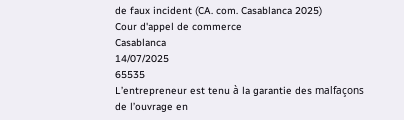de faux incident (CA. com. Casablanca 2025)
Cour d'appel de commerce
Casablanca
14/07/2025
65535
L’entrepreneur est tenu à la garantie des malfaçons de l’ouvrage en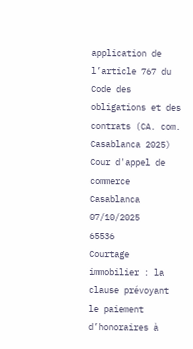application de l’article 767 du Code des obligations et des contrats (CA. com. Casablanca 2025)
Cour d'appel de commerce
Casablanca
07/10/2025
65536
Courtage immobilier : la clause prévoyant le paiement d’honoraires à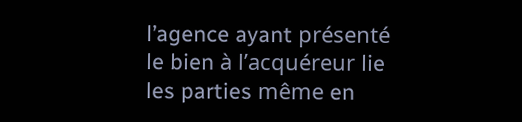l’agence ayant présenté le bien à l’acquéreur lie les parties même en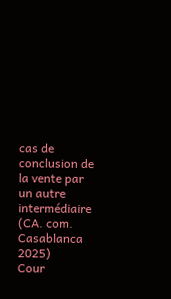cas de conclusion de la vente par un autre intermédiaire (CA. com. Casablanca 2025)
Cour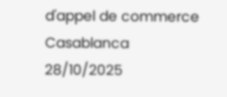d'appel de commerce
Casablanca
28/10/2025